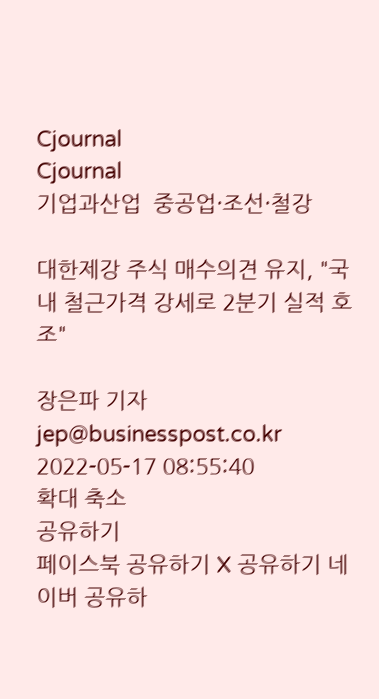Cjournal
Cjournal
기업과산업  중공업·조선·철강

대한제강 주식 매수의견 유지, "국내 철근가격 강세로 2분기 실적 호조"

장은파 기자 jep@businesspost.co.kr 2022-05-17 08:55:40
확대 축소
공유하기
페이스북 공유하기 X 공유하기 네이버 공유하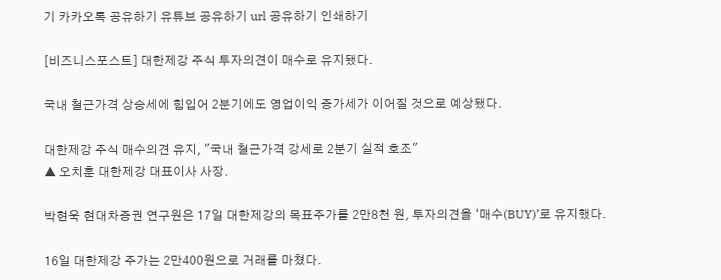기 카카오톡 공유하기 유튜브 공유하기 url 공유하기 인쇄하기

[비즈니스포스트] 대한제강 주식 투자의견이 매수로 유지됐다.

국내 철근가격 상승세에 힘입어 2분기에도 영업이익 증가세가 이어질 것으로 예상됐다.

대한제강 주식 매수의견 유지, "국내 철근가격 강세로 2분기 실적 호조"
▲ 오치훈 대한제강 대표이사 사장.

박현욱 현대차증권 연구원은 17일 대한제강의 목표주가를 2만8천 원, 투자의견을 ‘매수(BUY)’로 유지했다.

16일 대한제강 주가는 2만400원으로 거래를 마쳤다.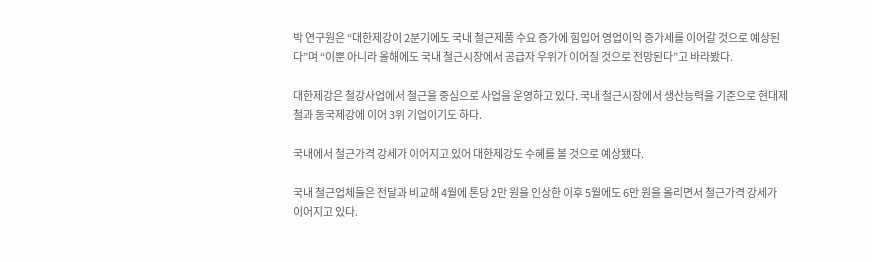박 연구원은 “대한제강이 2분기에도 국내 철근제품 수요 증가에 힘입어 영업이익 증가세를 이어갈 것으로 예상된다”며 “이뿐 아니라 올해에도 국내 철근시장에서 공급자 우위가 이어질 것으로 전망된다”고 바라봤다.

대한제강은 철강사업에서 철근을 중심으로 사업을 운영하고 있다. 국내 철근시장에서 생산능력을 기준으로 현대제철과 동국제강에 이어 3위 기업이기도 하다.

국내에서 철근가격 강세가 이어지고 있어 대한제강도 수혜를 볼 것으로 예상됐다.

국내 철근업체들은 전달과 비교해 4월에 톤당 2만 원을 인상한 이후 5월에도 6만 원을 올리면서 철근가격 강세가 이어지고 있다.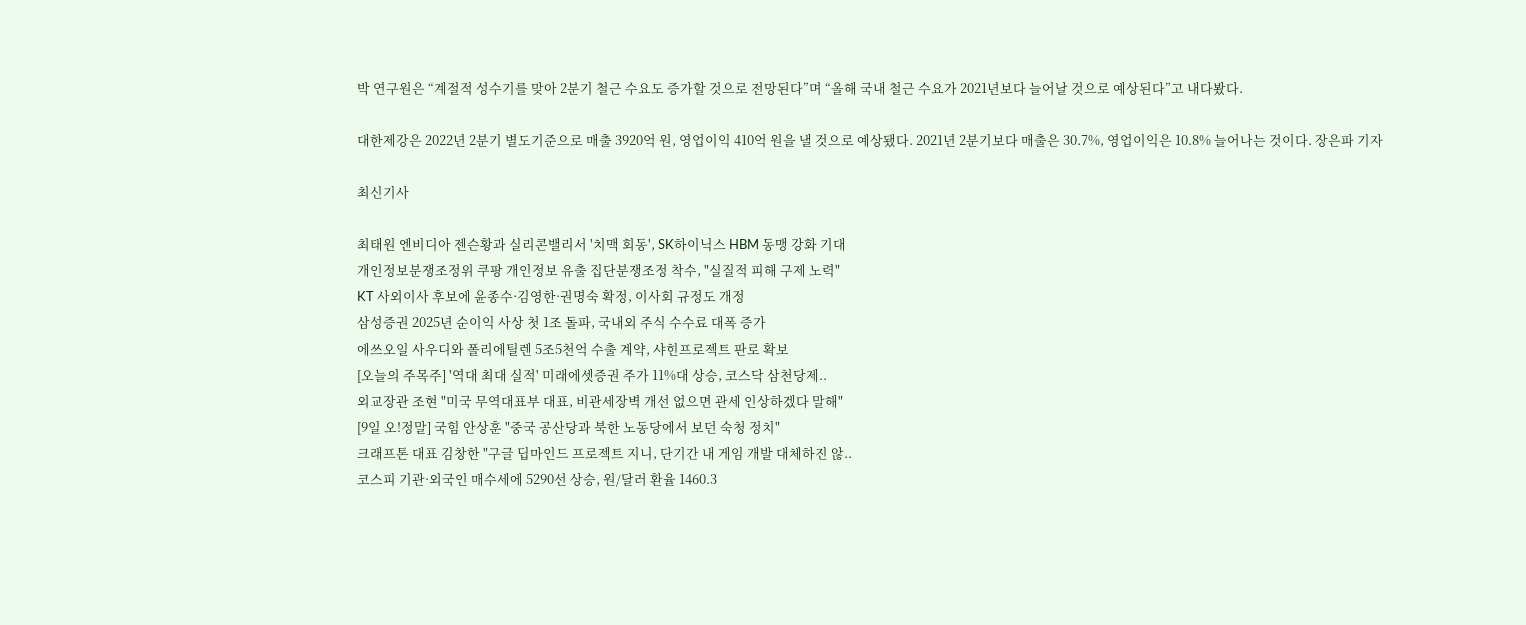박 연구원은 “계절적 성수기를 맞아 2분기 철근 수요도 증가할 것으로 전망된다”며 “올해 국내 철근 수요가 2021년보다 늘어날 것으로 예상된다”고 내다봤다.

대한제강은 2022년 2분기 별도기준으로 매출 3920억 원, 영업이익 410억 원을 낼 것으로 예상됐다. 2021년 2분기보다 매출은 30.7%, 영업이익은 10.8% 늘어나는 것이다. 장은파 기자

최신기사

최태원 엔비디아 젠슨황과 실리콘밸리서 '치맥 회동', SK하이닉스 HBM 동맹 강화 기대
개인정보분쟁조정위 쿠팡 개인정보 유출 집단분쟁조정 착수, "실질적 피해 구제 노력"
KT 사외이사 후보에 윤종수·김영한·권명숙 확정, 이사회 규정도 개정
삼성증권 2025년 순이익 사상 첫 1조 돌파, 국내외 주식 수수료 대폭 증가
에쓰오일 사우디와 폴리에틸렌 5조5천억 수출 계약, 샤힌프로젝트 판로 확보
[오늘의 주목주] '역대 최대 실적' 미래에셋증권 주가 11%대 상승, 코스닥 삼천당제..
외교장관 조현 "미국 무역대표부 대표, 비관세장벽 개선 없으면 관세 인상하겠다 말해"
[9일 오!정말] 국힘 안상훈 "중국 공산당과 북한 노동당에서 보던 숙청 정치"
크래프톤 대표 김창한 "구글 딥마인드 프로젝트 지니, 단기간 내 게임 개발 대체하진 않..
코스피 기관·외국인 매수세에 5290선 상승, 원/달러 환율 1460.3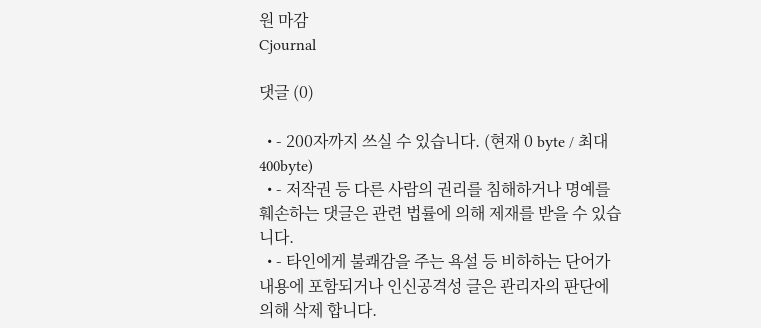원 마감
Cjournal

댓글 (0)

  • - 200자까지 쓰실 수 있습니다. (현재 0 byte / 최대 400byte)
  • - 저작권 등 다른 사람의 권리를 침해하거나 명예를 훼손하는 댓글은 관련 법률에 의해 제재를 받을 수 있습니다.
  • - 타인에게 불쾌감을 주는 욕설 등 비하하는 단어가 내용에 포함되거나 인신공격성 글은 관리자의 판단에 의해 삭제 합니다.